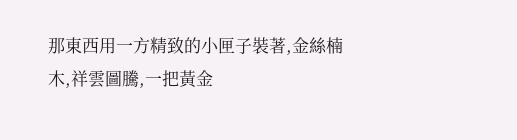那東西用一方精致的小匣子裝著,金絲楠木,祥雲圖騰,一把黃金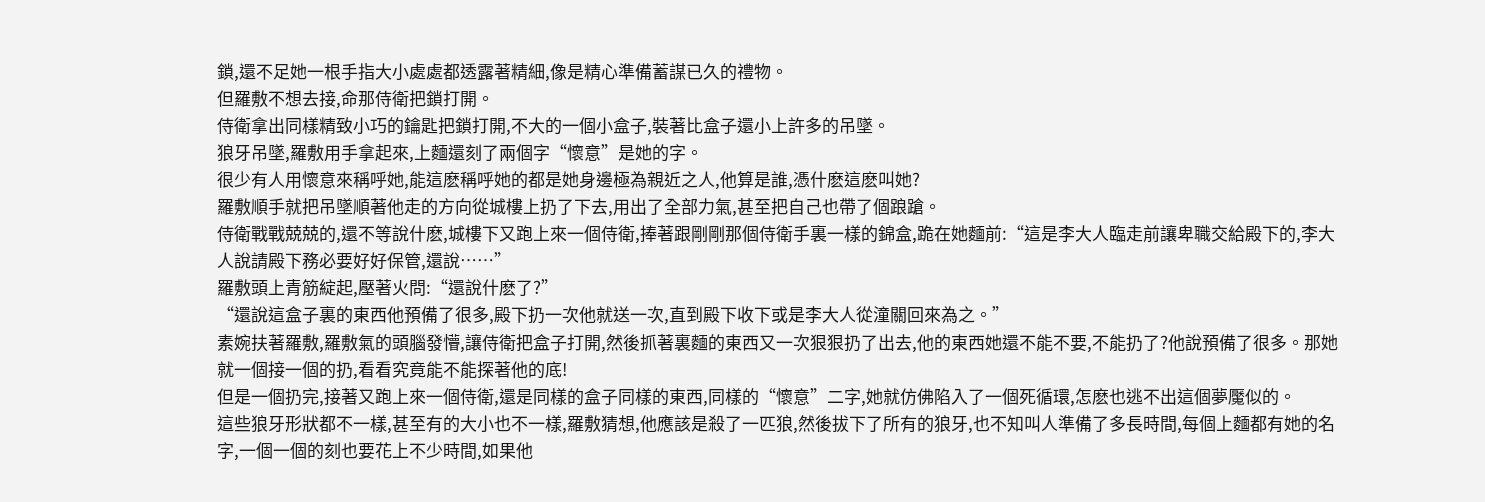鎖,還不足她一根手指大小處處都透露著精細,像是精心準備蓄謀已久的禮物。
但羅敷不想去接,命那侍衛把鎖打開。
侍衛拿出同樣精致小巧的鑰匙把鎖打開,不大的一個小盒子,裝著比盒子還小上許多的吊墜。
狼牙吊墜,羅敷用手拿起來,上麵還刻了兩個字“懷意”是她的字。
很少有人用懷意來稱呼她,能這麽稱呼她的都是她身邊極為親近之人,他算是誰,憑什麽這麽叫她?
羅敷順手就把吊墜順著他走的方向從城樓上扔了下去,用出了全部力氣,甚至把自己也帶了個踉蹌。
侍衛戰戰兢兢的,還不等說什麽,城樓下又跑上來一個侍衛,捧著跟剛剛那個侍衛手裏一樣的錦盒,跪在她麵前:“這是李大人臨走前讓卑職交給殿下的,李大人說請殿下務必要好好保管,還說……”
羅敷頭上青筋綻起,壓著火問:“還說什麽了?”
“還說這盒子裏的東西他預備了很多,殿下扔一次他就送一次,直到殿下收下或是李大人從潼關回來為之。”
素婉扶著羅敷,羅敷氣的頭腦發懵,讓侍衛把盒子打開,然後抓著裏麵的東西又一次狠狠扔了出去,他的東西她還不能不要,不能扔了?他說預備了很多。那她就一個接一個的扔,看看究竟能不能探著他的底!
但是一個扔完,接著又跑上來一個侍衛,還是同樣的盒子同樣的東西,同樣的“懷意”二字,她就仿佛陷入了一個死循環,怎麽也逃不出這個夢魘似的。
這些狼牙形狀都不一樣,甚至有的大小也不一樣,羅敷猜想,他應該是殺了一匹狼,然後拔下了所有的狼牙,也不知叫人準備了多長時間,每個上麵都有她的名字,一個一個的刻也要花上不少時間,如果他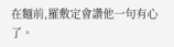在麵前,羅敷定會讚他一句有心了。